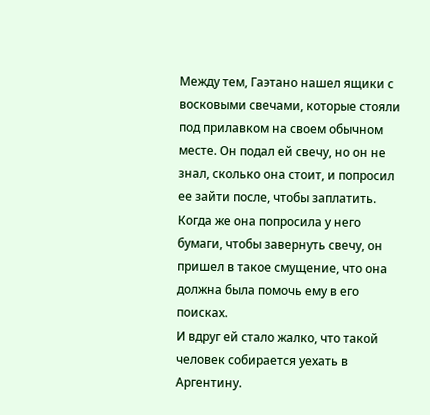Между тем, Гаэтано нашел ящики с восковыми свечами, которые стояли под прилавком на своем обычном месте. Он подал ей свечу, но он не знал, сколько она стоит, и попросил ее зайти после, чтобы заплатить. Когда же она попросила у него бумаги, чтобы завернуть свечу, он пришел в такое смущение, что она должна была помочь ему в его поисках.
И вдруг ей стало жалко, что такой человек собирается уехать в Аргентину.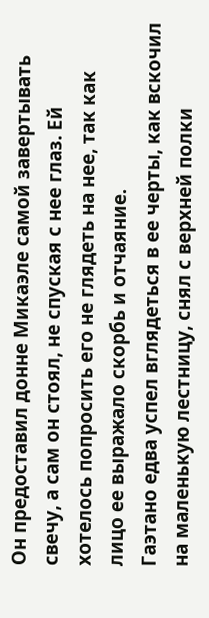Он предоставил донне Микаэле самой завертывать свечу, а сам он стоял, не спуская с нее глаз. Ей хотелось попросить его не глядеть на нее, так как лицо ее выражало скорбь и отчаяние.
Гаэтано едва успел вглядеться в ее черты, как вскочил на маленькую лестницу, снял с верхней полки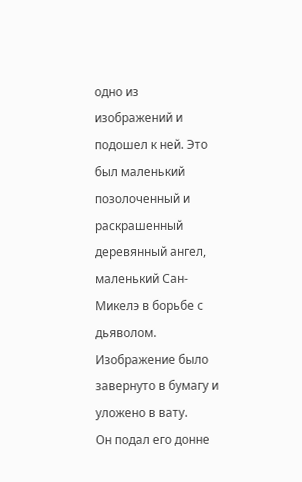одно из изображений и подошел к ней. Это был маленький позолоченный и раскрашенный деревянный ангел, маленький Сан-Микелэ в борьбе с дьяволом. Изображение было завернуто в бумагу и уложено в вату.
Он подал его донне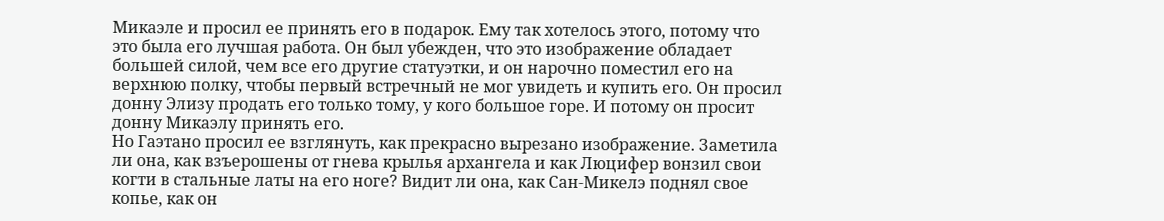Микаэле и просил ее принять его в подарок. Ему так хотелось этого, потому что это была его лучшая работа. Он был убежден, что это изображение обладает большей силой, чем все его другие статуэтки, и он нарочно поместил его на верхнюю полку, чтобы первый встречный не мог увидеть и купить его. Он просил донну Элизу продать его только тому, у кого большое горе. И потому он просит донну Микаэлу принять его.
Но Гаэтано просил ее взглянуть, как прекрасно вырезано изображение. Заметила ли она, как взъерошены от гнева крылья архангела и как Люцифер вонзил свои когти в стальные латы на его ноге? Видит ли она, как Сан-Микелэ поднял свое копье, как он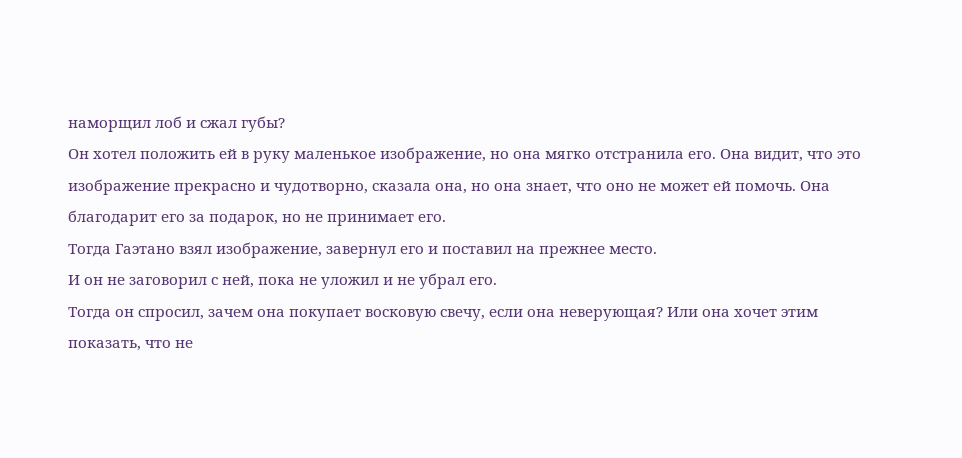наморщил лоб и сжал губы?
Он хотел положить ей в руку маленькое изображение, но она мягко отстранила его. Она видит, что это изображение прекрасно и чудотворно, сказала она, но она знает, что оно не может ей помочь. Она благодарит его за подарок, но не принимает его.
Тогда Гаэтано взял изображение, завернул его и поставил на прежнее место.
И он не заговорил с ней, пока не уложил и не убрал его.
Тогда он спросил, зачем она покупает восковую свечу, если она неверующая? Или она хочет этим показать, что не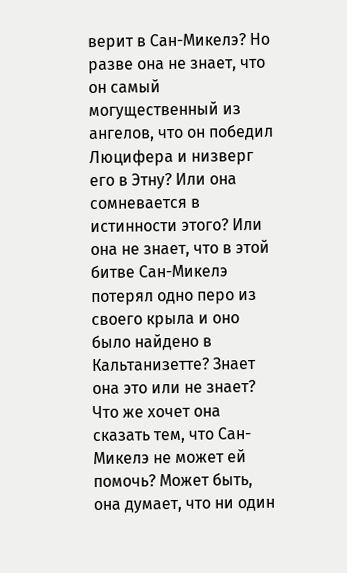верит в Сан-Микелэ? Но разве она не знает, что он самый могущественный из ангелов, что он победил Люцифера и низверг его в Этну? Или она сомневается в истинности этого? Или она не знает, что в этой битве Сан-Микелэ потерял одно перо из своего крыла и оно было найдено в Кальтанизетте? Знает она это или не знает? Что же хочет она сказать тем, что Сан-Микелэ не может ей помочь? Может быть, она думает, что ни один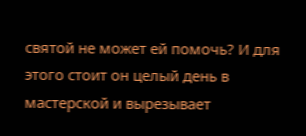святой не может ей помочь? И для этого стоит он целый день в мастерской и вырезывает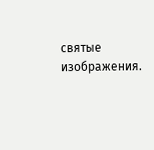святые изображения.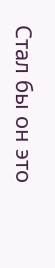Стал бы он это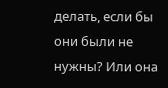делать, если бы они были не нужны? Или она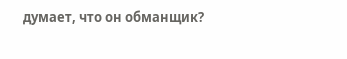думает, что он обманщик?